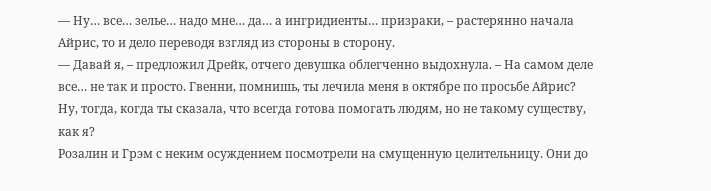— Ну… все… зелье… надо мне… да… а ингридиенты… призраки, – растерянно начала Айрис, то и дело переводя взгляд из стороны в сторону.
— Давай я, – предложил Дрейк, отчего девушка облегченно выдохнула. – На самом деле все… не так и просто. Гвенни, помнишь, ты лечила меня в октябре по просьбе Айрис? Ну, тогда, когда ты сказала, что всегда готова помогать людям, но не такому существу, как я?
Розалин и Грэм с неким осуждением посмотрели на смущенную целительницу. Они до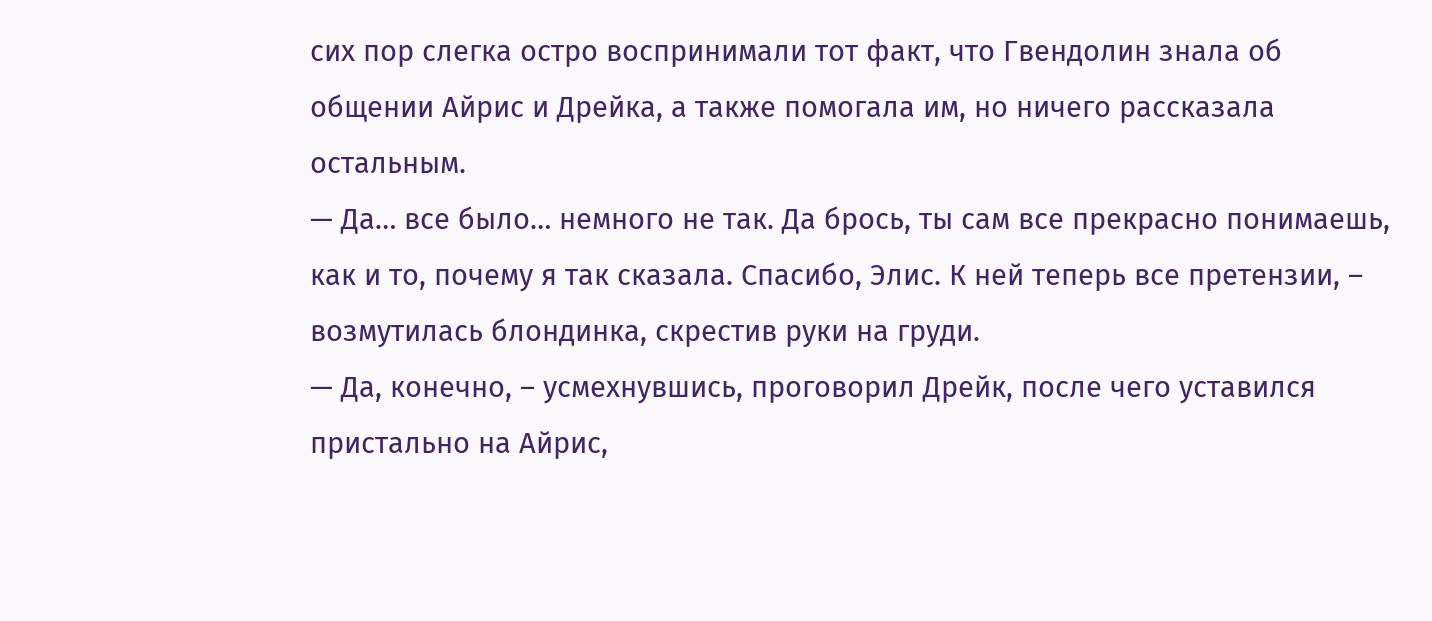сих пор слегка остро воспринимали тот факт, что Гвендолин знала об общении Айрис и Дрейка, а также помогала им, но ничего рассказала остальным.
— Да… все было… немного не так. Да брось, ты сам все прекрасно понимаешь, как и то, почему я так сказала. Спасибо, Элис. К ней теперь все претензии, – возмутилась блондинка, скрестив руки на груди.
— Да, конечно, – усмехнувшись, проговорил Дрейк, после чего уставился пристально на Айрис,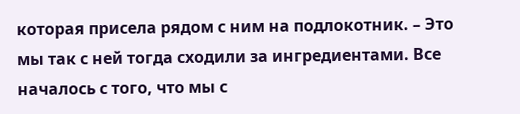которая присела рядом с ним на подлокотник. – Это мы так с ней тогда сходили за ингредиентами. Все началось с того, что мы с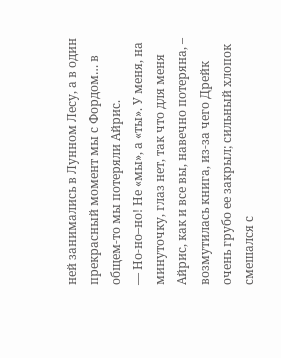ней занимались в Лунном Лесу, а в один прекрасный момент мы с Фордом… в общем-то мы потеряли Айрис.
— Но-но–но! Не «мы», а «ты». У меня, на минуточку, глаз нет, так что для меня Айрис, как и все вы, навечно потеряна, – возмутилась книга, из-за чего Дрейк очень грубо ее закрыл; сильный хлопок смешался с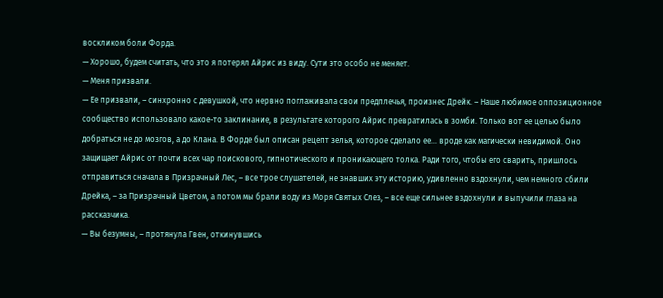воскликом боли Форда.
— Хорошо, будем считать, что это я потерял Айрис из виду. Сути это особо не меняет.
— Меня призвали.
— Ее призвали, – синхронно с девушкой, что нервно поглаживала свои предплечья, произнес Дрейк. – Наше любимое оппозиционное сообщество использовало какое-то заклинание, в результате которого Айрис превратилась в зомби. Только вот ее целью было добраться не до мозгов, а до Клана. В Форде был описан рецепт зелья, которое сделало ее… вроде как магически невидимой. Оно защищает Айрис от почти всех чар поискового, гипнотического и проникающего толка. Ради того, чтобы его сварить, пришлось отправиться сначала в Призрачный Лес, – все трое слушателей, не знавших эту историю, удивленно вздохнули, чем немного сбили Дрейка, – за Призрачный Цветом, а потом мы брали воду из Моря Святых Слез, – все еще сильнее вздохнули и выпучили глаза на рассказчика.
— Вы безумны, – протянула Гвен, откинувшись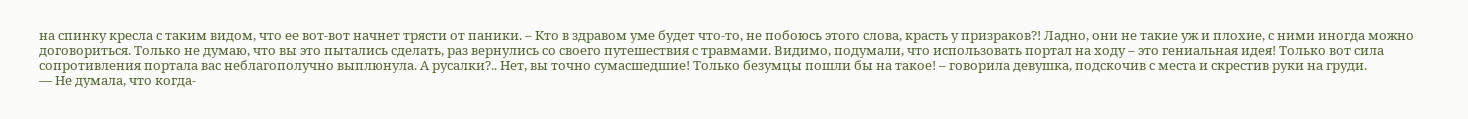на спинку кресла с таким видом, что ее вот-вот начнет трясти от паники. – Кто в здравом уме будет что-то, не побоюсь этого слова, красть у призраков?! Ладно, они не такие уж и плохие, с ними иногда можно договориться. Только не думаю, что вы это пытались сделать, раз вернулись со своего путешествия с травмами. Видимо, подумали, что использовать портал на ходу – это гениальная идея! Только вот сила сопротивления портала вас неблагополучно выплюнула. А русалки?.. Нет, вы точно сумасшедшие! Только безумцы пошли бы на такое! – говорила девушка, подскочив с места и скрестив руки на груди.
— Не думала, что когда-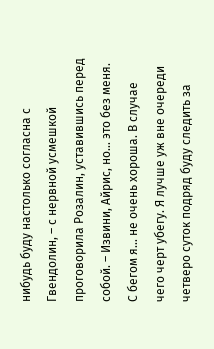нибудь буду настолько согласна с Гвендолин, – с нервной усмешкой проговорила Розалин, уставившись перед собой. – Извини, Айрис, но… это без меня. С бегом я… не очень хороша. В случае чего черт убегу. Я лучше уж вне очереди четверо суток подряд буду следить за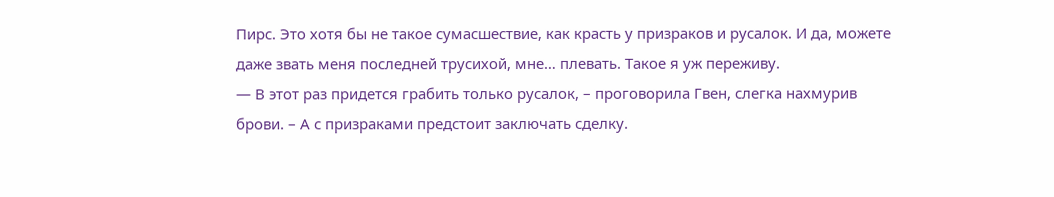Пирс. Это хотя бы не такое сумасшествие, как красть у призраков и русалок. И да, можете даже звать меня последней трусихой, мне… плевать. Такое я уж переживу.
— В этот раз придется грабить только русалок, – проговорила Гвен, слегка нахмурив брови. – А с призраками предстоит заключать сделку.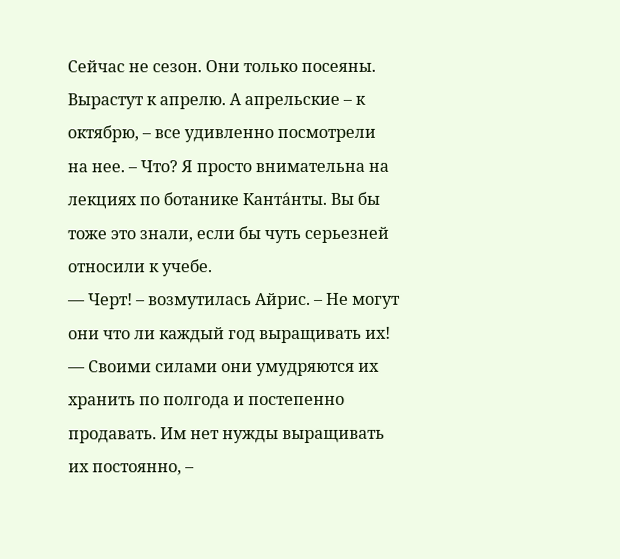Сейчас не сезон. Они только посеяны. Вырастут к апрелю. А апрельские – к октябрю, – все удивленно посмотрели на нее. – Что? Я просто внимательна на лекциях по ботанике Канта́нты. Вы бы тоже это знали, если бы чуть серьезней относили к учебе.
— Черт! – возмутилась Айрис. – Не могут они что ли каждый год выращивать их!
— Своими силами они умудряются их хранить по полгода и постепенно продавать. Им нет нужды выращивать их постоянно, –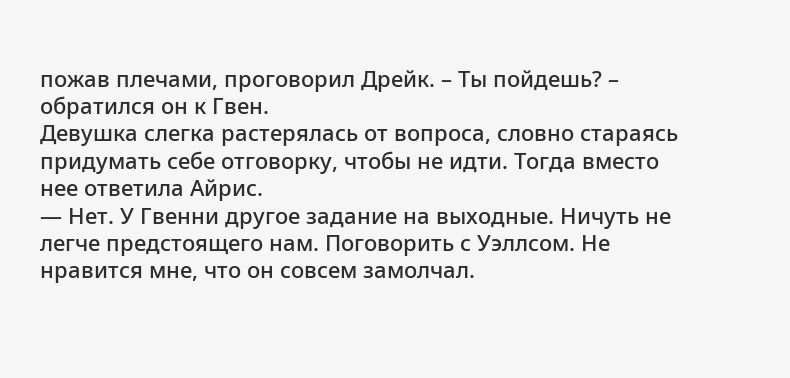пожав плечами, проговорил Дрейк. – Ты пойдешь? – обратился он к Гвен.
Девушка слегка растерялась от вопроса, словно стараясь придумать себе отговорку, чтобы не идти. Тогда вместо нее ответила Айрис.
— Нет. У Гвенни другое задание на выходные. Ничуть не легче предстоящего нам. Поговорить с Уэллсом. Не нравится мне, что он совсем замолчал.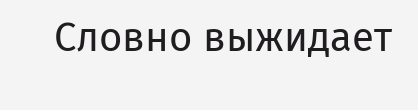Словно выжидает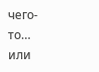чего-то… или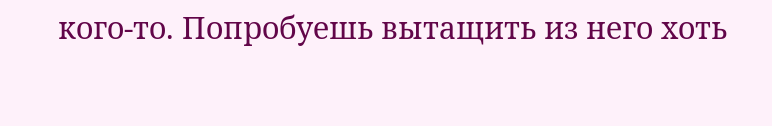кого-то. Попробуешь вытащить из него хоть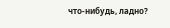что-нибудь, ладно?